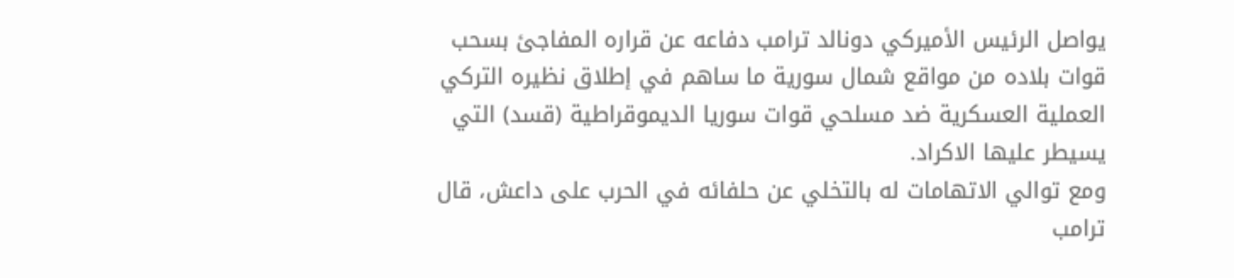يواصل الرئيس الأميركي دونالد ترامب دفاعه عن قراره المفاجئ بسحب قوات بلاده من مواقع شمال سورية ما ساهم في إطلاق نظيره التركي العملية العسكرية ضد مسلحي قوات سوريا الديموقراطية (قسد) التي يسيطر عليها الاكراد.
ومع توالي الاتهامات له بالتخلي عن حلفائه في الحرب على داعش، قال ترامب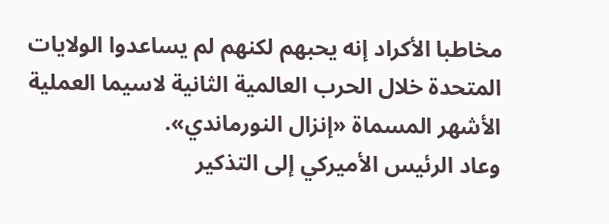مخاطبا الأكراد إنه يحبهم لكنهم لم يساعدوا الولايات المتحدة خلال الحرب العالمية الثانية لاسيما العملية الأشهر المسماة «إنزال النورماندي».
وعاد الرئيس الأميركي إلى التذكير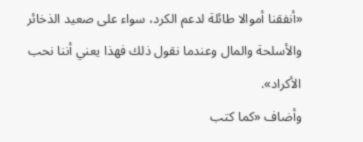«أنفقنا أموالا طائلة لدعم الكرد، سواء على صعيد الذخائر والأسلحة والمال وعندما نقول ذلك فهذا يعني أننا نحب الأكراد».
وأضاف «كما كتب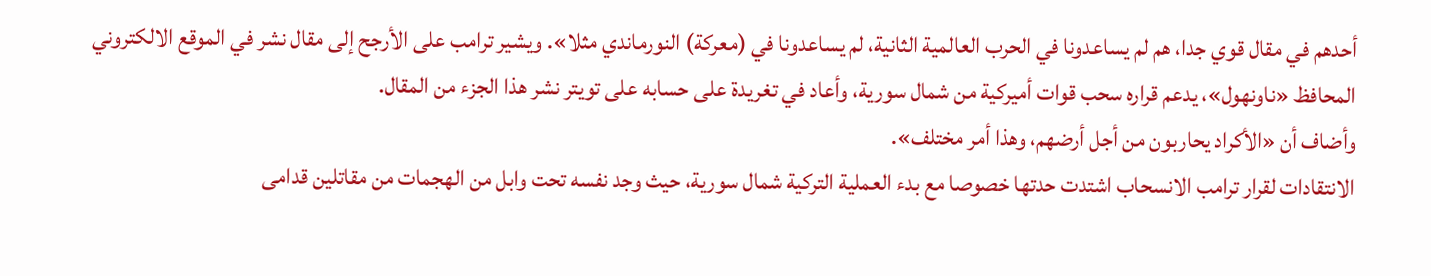أحدهم في مقال قوي جدا، هم لم يساعدونا في الحرب العالمية الثانية، لم يساعدونا في (معركة) النورماندي مثلا». ويشير ترامب على الأرجح إلى مقال نشر في الموقع الالكتروني المحافظ «ناونهول»، يدعم قراره سحب قوات أميركية من شمال سورية، وأعاد في تغريدة على حسابه على تويتر نشر هذا الجزء من المقال.
وأضاف أن «الأكراد يحاربون من أجل أرضهم، وهذا أمر مختلف».
الانتقادات لقرار ترامب الانسحاب اشتدت حدتها خصوصا مع بدء العملية التركية شمال سورية، حيث وجد نفسه تحت وابل من الهجمات من مقاتلين قدامى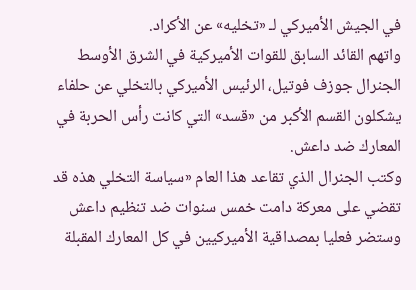في الجيش الأميركي لـ «تخليه» عن الأكراد.
واتهم القائد السابق للقوات الأميركية في الشرق الأوسط الجنرال جوزف فوتيل، الرئيس الأميركي بالتخلي عن حلفاء يشكلون القسم الأكبر من «قسد» التي كانت رأس الحربة في المعارك ضد داعش.
وكتب الجنرال الذي تقاعد هذا العام «سياسة التخلي هذه قد تقضي على معركة دامت خمس سنوات ضد تنظيم داعش وستضر فعليا بمصداقية الأميركيين في كل المعارك المقبلة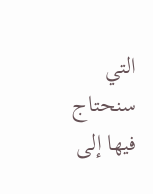التي سنحتاج فيها إلى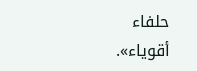حلفاء أقوياء».